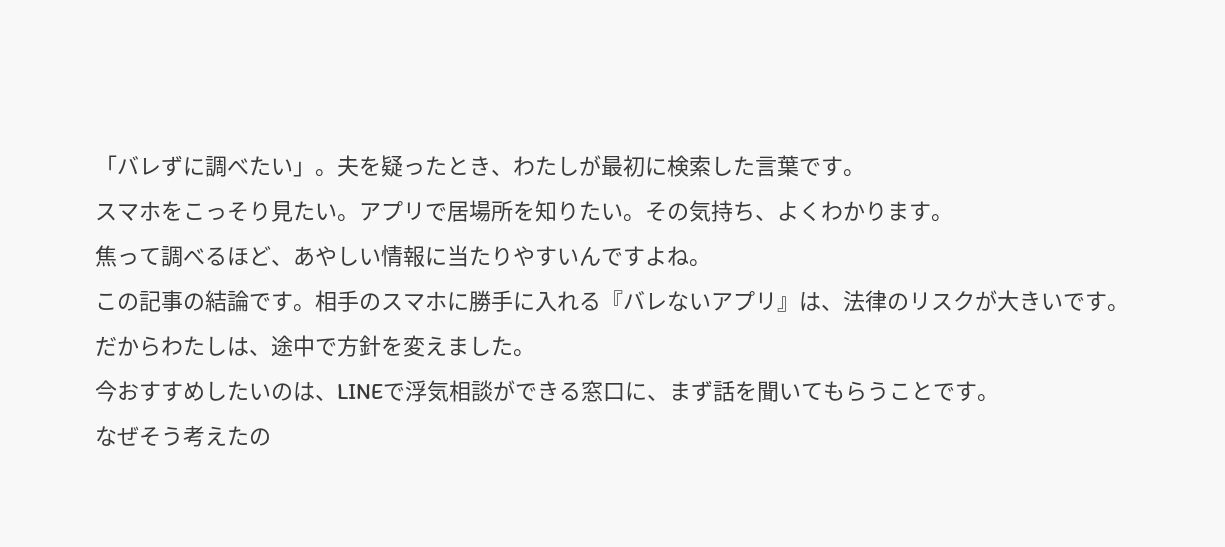「バレずに調べたい」。夫を疑ったとき、わたしが最初に検索した言葉です。
スマホをこっそり見たい。アプリで居場所を知りたい。その気持ち、よくわかります。
焦って調べるほど、あやしい情報に当たりやすいんですよね。
この記事の結論です。相手のスマホに勝手に入れる『バレないアプリ』は、法律のリスクが大きいです。
だからわたしは、途中で方針を変えました。
今おすすめしたいのは、LINEで浮気相談ができる窓口に、まず話を聞いてもらうことです。
なぜそう考えたの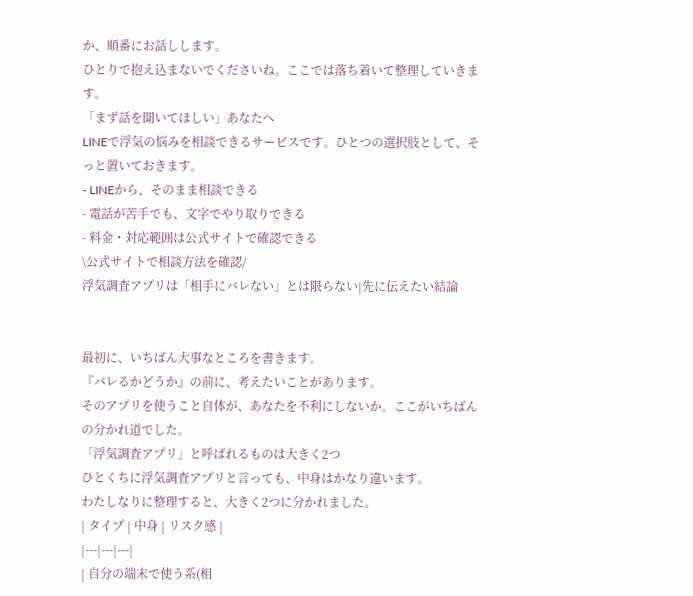か、順番にお話しします。
ひとりで抱え込まないでくださいね。ここでは落ち着いて整理していきます。
「まず話を聞いてほしい」あなたへ
LINEで浮気の悩みを相談できるサービスです。ひとつの選択肢として、そっと置いておきます。
- LINEから、そのまま相談できる
- 電話が苦手でも、文字でやり取りできる
- 料金・対応範囲は公式サイトで確認できる
\公式サイトで相談方法を確認/
浮気調査アプリは「相手にバレない」とは限らない|先に伝えたい結論


最初に、いちばん大事なところを書きます。
『バレるかどうか』の前に、考えたいことがあります。
そのアプリを使うこと自体が、あなたを不利にしないか。ここがいちばんの分かれ道でした。
「浮気調査アプリ」と呼ばれるものは大きく2つ
ひとくちに浮気調査アプリと言っても、中身はかなり違います。
わたしなりに整理すると、大きく2つに分かれました。
| タイプ | 中身 | リスク感 |
|---|---|---|
| 自分の端末で使う系(相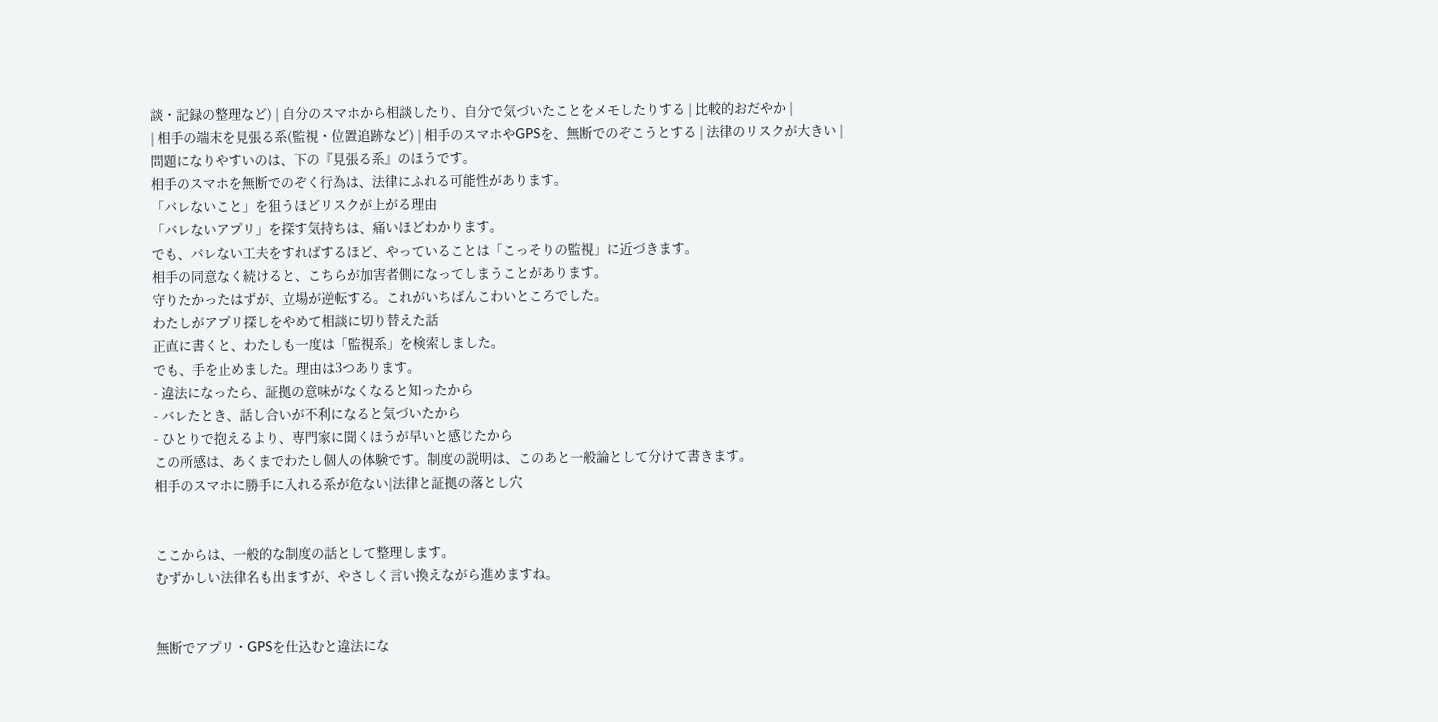談・記録の整理など) | 自分のスマホから相談したり、自分で気づいたことをメモしたりする | 比較的おだやか |
| 相手の端末を見張る系(監視・位置追跡など) | 相手のスマホやGPSを、無断でのぞこうとする | 法律のリスクが大きい |
問題になりやすいのは、下の『見張る系』のほうです。
相手のスマホを無断でのぞく行為は、法律にふれる可能性があります。
「バレないこと」を狙うほどリスクが上がる理由
「バレないアプリ」を探す気持ちは、痛いほどわかります。
でも、バレない工夫をすればするほど、やっていることは「こっそりの監視」に近づきます。
相手の同意なく続けると、こちらが加害者側になってしまうことがあります。
守りたかったはずが、立場が逆転する。これがいちばんこわいところでした。
わたしがアプリ探しをやめて相談に切り替えた話
正直に書くと、わたしも一度は「監視系」を検索しました。
でも、手を止めました。理由は3つあります。
- 違法になったら、証拠の意味がなくなると知ったから
- バレたとき、話し合いが不利になると気づいたから
- ひとりで抱えるより、専門家に聞くほうが早いと感じたから
この所感は、あくまでわたし個人の体験です。制度の説明は、このあと一般論として分けて書きます。
相手のスマホに勝手に入れる系が危ない|法律と証拠の落とし穴


ここからは、一般的な制度の話として整理します。
むずかしい法律名も出ますが、やさしく言い換えながら進めますね。


無断でアプリ・GPSを仕込むと違法にな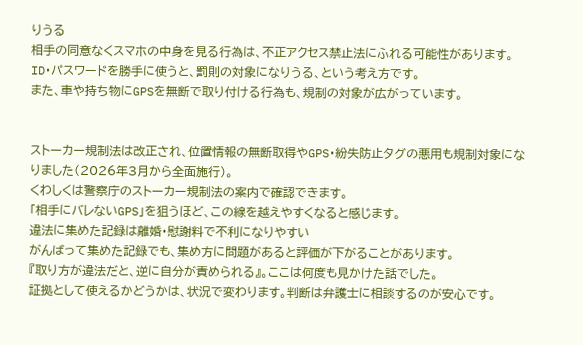りうる
相手の同意なくスマホの中身を見る行為は、不正アクセス禁止法にふれる可能性があります。
ID・パスワードを勝手に使うと、罰則の対象になりうる、という考え方です。
また、車や持ち物にGPSを無断で取り付ける行為も、規制の対象が広がっています。


ストーカー規制法は改正され、位置情報の無断取得やGPS・紛失防止タグの悪用も規制対象になりました(2026年3月から全面施行)。
くわしくは警察庁のストーカー規制法の案内で確認できます。
「相手にバレないGPS」を狙うほど、この線を越えやすくなると感じます。
違法に集めた記録は離婚・慰謝料で不利になりやすい
がんばって集めた記録でも、集め方に問題があると評価が下がることがあります。
『取り方が違法だと、逆に自分が責められる』。ここは何度も見かけた話でした。
証拠として使えるかどうかは、状況で変わります。判断は弁護士に相談するのが安心です。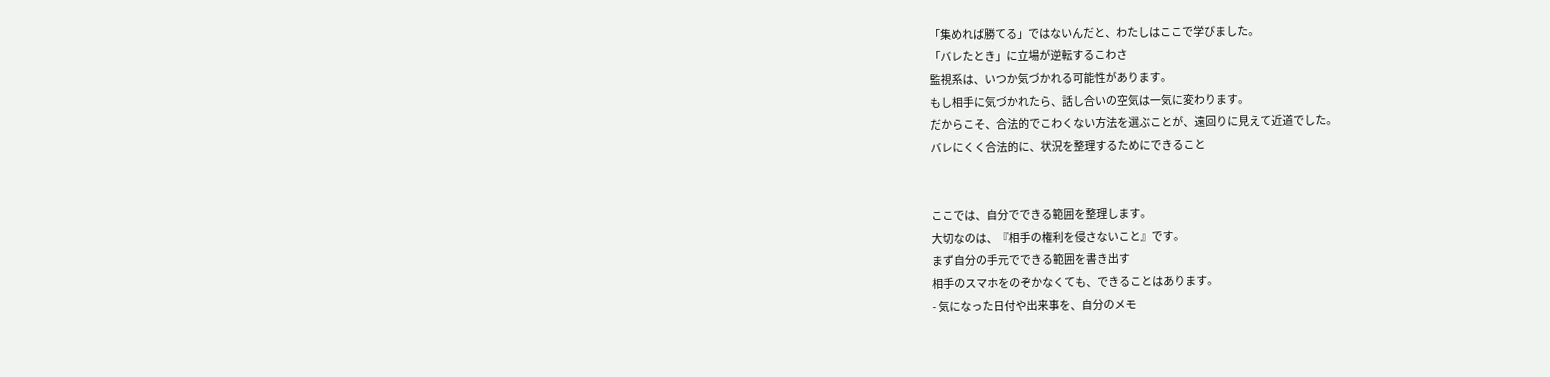「集めれば勝てる」ではないんだと、わたしはここで学びました。
「バレたとき」に立場が逆転するこわさ
監視系は、いつか気づかれる可能性があります。
もし相手に気づかれたら、話し合いの空気は一気に変わります。
だからこそ、合法的でこわくない方法を選ぶことが、遠回りに見えて近道でした。
バレにくく合法的に、状況を整理するためにできること


ここでは、自分でできる範囲を整理します。
大切なのは、『相手の権利を侵さないこと』です。
まず自分の手元でできる範囲を書き出す
相手のスマホをのぞかなくても、できることはあります。
- 気になった日付や出来事を、自分のメモ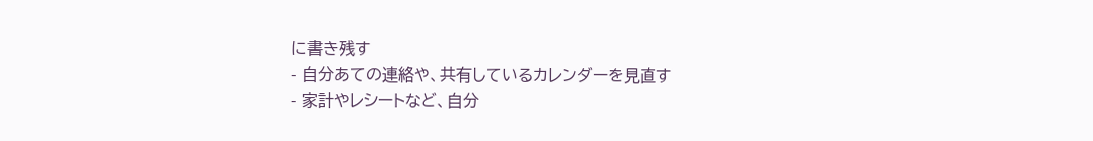に書き残す
- 自分あての連絡や、共有しているカレンダーを見直す
- 家計やレシートなど、自分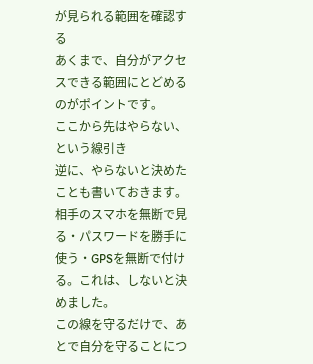が見られる範囲を確認する
あくまで、自分がアクセスできる範囲にとどめるのがポイントです。
ここから先はやらない、という線引き
逆に、やらないと決めたことも書いておきます。
相手のスマホを無断で見る・パスワードを勝手に使う・GPSを無断で付ける。これは、しないと決めました。
この線を守るだけで、あとで自分を守ることにつ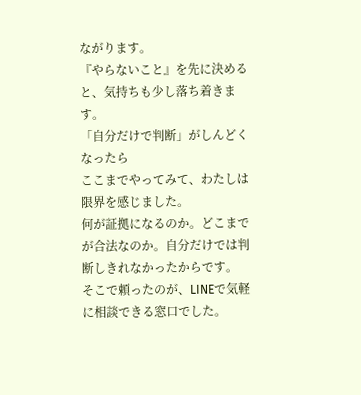ながります。
『やらないこと』を先に決めると、気持ちも少し落ち着きます。
「自分だけで判断」がしんどくなったら
ここまでやってみて、わたしは限界を感じました。
何が証拠になるのか。どこまでが合法なのか。自分だけでは判断しきれなかったからです。
そこで頼ったのが、LINEで気軽に相談できる窓口でした。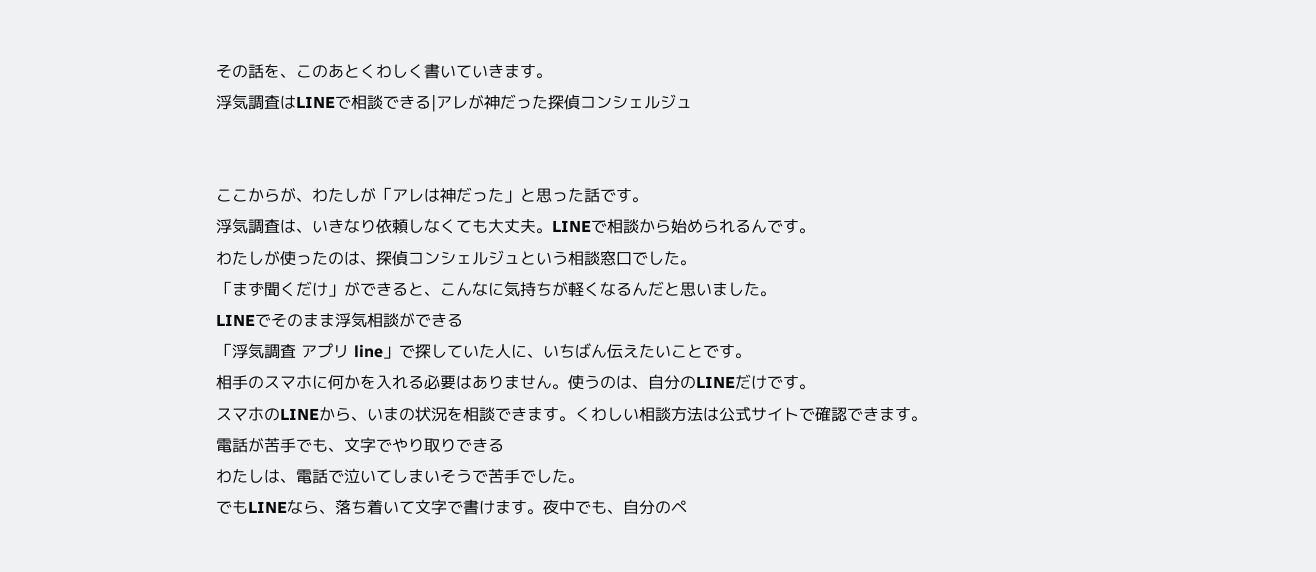その話を、このあとくわしく書いていきます。
浮気調査はLINEで相談できる|アレが神だった探偵コンシェルジュ


ここからが、わたしが「アレは神だった」と思った話です。
浮気調査は、いきなり依頼しなくても大丈夫。LINEで相談から始められるんです。
わたしが使ったのは、探偵コンシェルジュという相談窓口でした。
「まず聞くだけ」ができると、こんなに気持ちが軽くなるんだと思いました。
LINEでそのまま浮気相談ができる
「浮気調査 アプリ line」で探していた人に、いちばん伝えたいことです。
相手のスマホに何かを入れる必要はありません。使うのは、自分のLINEだけです。
スマホのLINEから、いまの状況を相談できます。くわしい相談方法は公式サイトで確認できます。
電話が苦手でも、文字でやり取りできる
わたしは、電話で泣いてしまいそうで苦手でした。
でもLINEなら、落ち着いて文字で書けます。夜中でも、自分のペ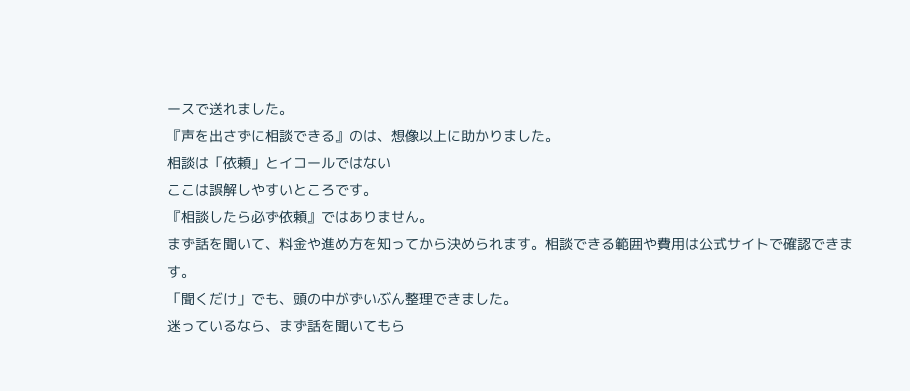ースで送れました。
『声を出さずに相談できる』のは、想像以上に助かりました。
相談は「依頼」とイコールではない
ここは誤解しやすいところです。
『相談したら必ず依頼』ではありません。
まず話を聞いて、料金や進め方を知ってから決められます。相談できる範囲や費用は公式サイトで確認できます。
「聞くだけ」でも、頭の中がずいぶん整理できました。
迷っているなら、まず話を聞いてもら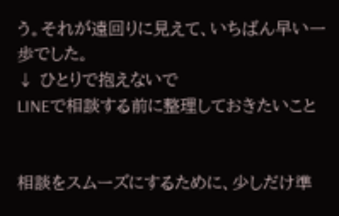う。それが遠回りに見えて、いちばん早い一歩でした。
↓ ひとりで抱えないで
LINEで相談する前に整理しておきたいこと


相談をスムーズにするために、少しだけ準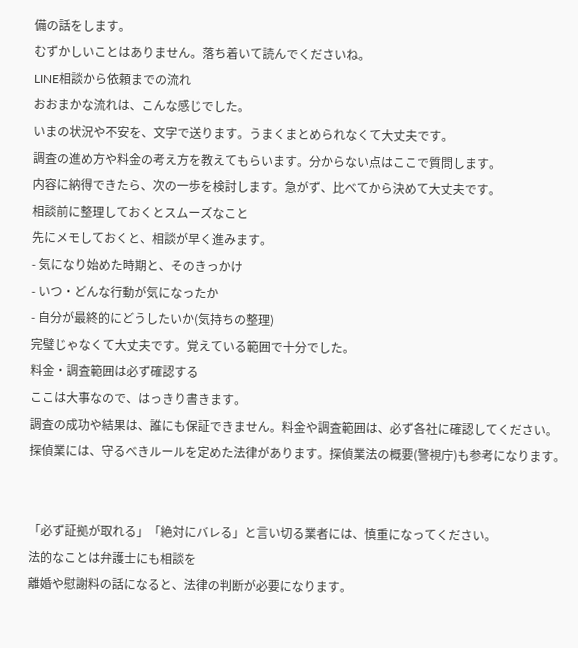備の話をします。
むずかしいことはありません。落ち着いて読んでくださいね。
LINE相談から依頼までの流れ
おおまかな流れは、こんな感じでした。
いまの状況や不安を、文字で送ります。うまくまとめられなくて大丈夫です。
調査の進め方や料金の考え方を教えてもらいます。分からない点はここで質問します。
内容に納得できたら、次の一歩を検討します。急がず、比べてから決めて大丈夫です。
相談前に整理しておくとスムーズなこと
先にメモしておくと、相談が早く進みます。
- 気になり始めた時期と、そのきっかけ
- いつ・どんな行動が気になったか
- 自分が最終的にどうしたいか(気持ちの整理)
完璧じゃなくて大丈夫です。覚えている範囲で十分でした。
料金・調査範囲は必ず確認する
ここは大事なので、はっきり書きます。
調査の成功や結果は、誰にも保証できません。料金や調査範囲は、必ず各社に確認してください。
探偵業には、守るべきルールを定めた法律があります。探偵業法の概要(警視庁)も参考になります。


「必ず証拠が取れる」「絶対にバレる」と言い切る業者には、慎重になってください。
法的なことは弁護士にも相談を
離婚や慰謝料の話になると、法律の判断が必要になります。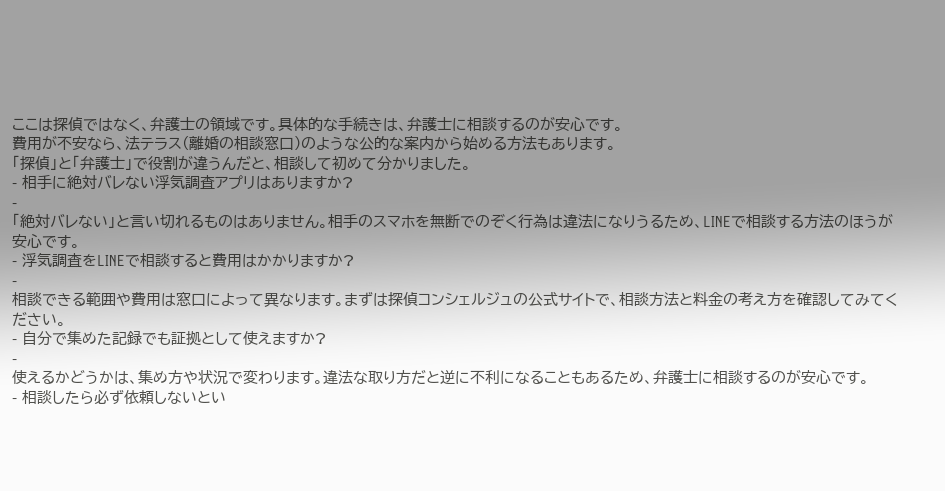ここは探偵ではなく、弁護士の領域です。具体的な手続きは、弁護士に相談するのが安心です。
費用が不安なら、法テラス(離婚の相談窓口)のような公的な案内から始める方法もあります。
「探偵」と「弁護士」で役割が違うんだと、相談して初めて分かりました。
- 相手に絶対バレない浮気調査アプリはありますか?
-
「絶対バレない」と言い切れるものはありません。相手のスマホを無断でのぞく行為は違法になりうるため、LINEで相談する方法のほうが安心です。
- 浮気調査をLINEで相談すると費用はかかりますか?
-
相談できる範囲や費用は窓口によって異なります。まずは探偵コンシェルジュの公式サイトで、相談方法と料金の考え方を確認してみてください。
- 自分で集めた記録でも証拠として使えますか?
-
使えるかどうかは、集め方や状況で変わります。違法な取り方だと逆に不利になることもあるため、弁護士に相談するのが安心です。
- 相談したら必ず依頼しないとい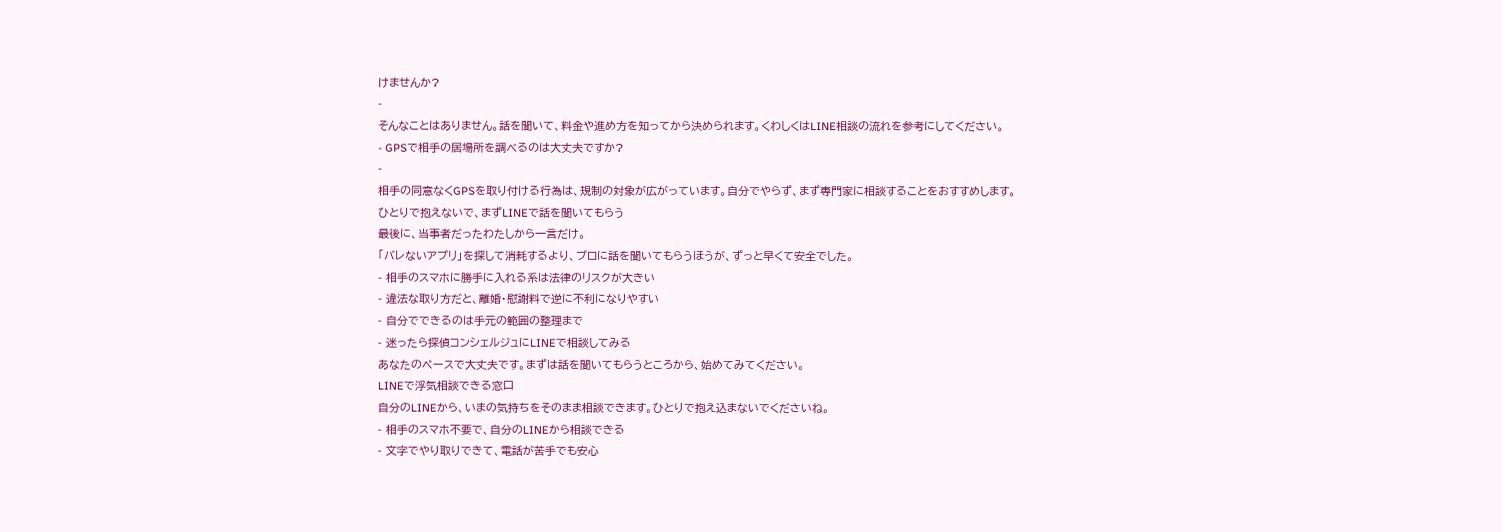けませんか?
-
そんなことはありません。話を聞いて、料金や進め方を知ってから決められます。くわしくはLINE相談の流れを参考にしてください。
- GPSで相手の居場所を調べるのは大丈夫ですか?
-
相手の同意なくGPSを取り付ける行為は、規制の対象が広がっています。自分でやらず、まず専門家に相談することをおすすめします。
ひとりで抱えないで、まずLINEで話を聞いてもらう
最後に、当事者だったわたしから一言だけ。
「バレないアプリ」を探して消耗するより、プロに話を聞いてもらうほうが、ずっと早くて安全でした。
- 相手のスマホに勝手に入れる系は法律のリスクが大きい
- 違法な取り方だと、離婚・慰謝料で逆に不利になりやすい
- 自分でできるのは手元の範囲の整理まで
- 迷ったら探偵コンシェルジュにLINEで相談してみる
あなたのペースで大丈夫です。まずは話を聞いてもらうところから、始めてみてください。
LINEで浮気相談できる窓口
自分のLINEから、いまの気持ちをそのまま相談できます。ひとりで抱え込まないでくださいね。
- 相手のスマホ不要で、自分のLINEから相談できる
- 文字でやり取りできて、電話が苦手でも安心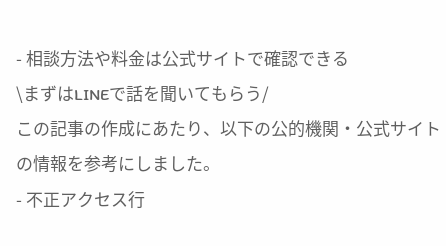- 相談方法や料金は公式サイトで確認できる
\まずはLINEで話を聞いてもらう/
この記事の作成にあたり、以下の公的機関・公式サイトの情報を参考にしました。
- 不正アクセス行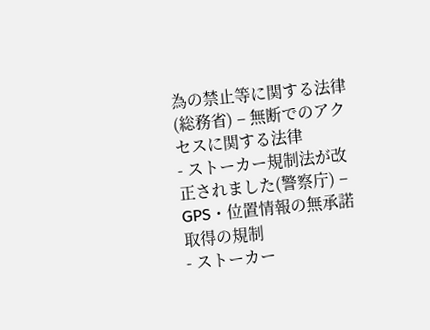為の禁止等に関する法律(総務省) – 無断でのアクセスに関する法律
- ストーカー規制法が改正されました(警察庁) – GPS・位置情報の無承諾取得の規制
- ストーカー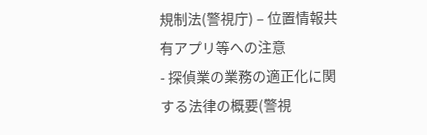規制法(警視庁) – 位置情報共有アプリ等への注意
- 探偵業の業務の適正化に関する法律の概要(警視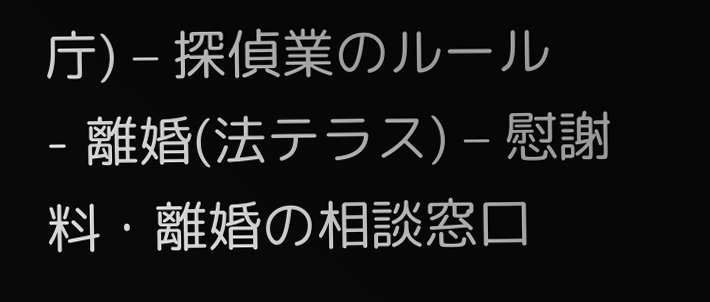庁) – 探偵業のルール
- 離婚(法テラス) – 慰謝料・離婚の相談窓口